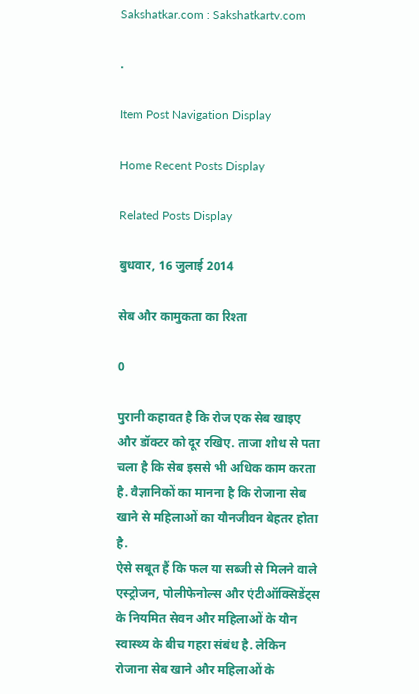Sakshatkar.com : Sakshatkartv.com

.

Item Post Navigation Display

Home Recent Posts Display

Related Posts Display

बुधवार, 16 जुलाई 2014

सेब और कामुकता का रिश्ता

0

पुरानी कहावत है कि रोज एक सेब खाइए और डॉक्टर को दूर रखिए. ताजा शोध से पता चला है कि सेब इससे भी अधिक काम करता है. वैज्ञानिकों का मानना है कि रोजाना सेब खाने से महिलाओं का यौनजीवन बेहतर होता है.
ऐसे सबूत हैं कि फल या सब्जी से मिलने वाले एस्ट्रोजन, पोलीफेनोल्स और एंटीऑक्सिडेंट्स के नियमित सेवन और महिलाओं के यौन स्वास्थ्य के बीच गहरा संबंध है. लेकिन रोजाना सेब खाने और महिलाओं के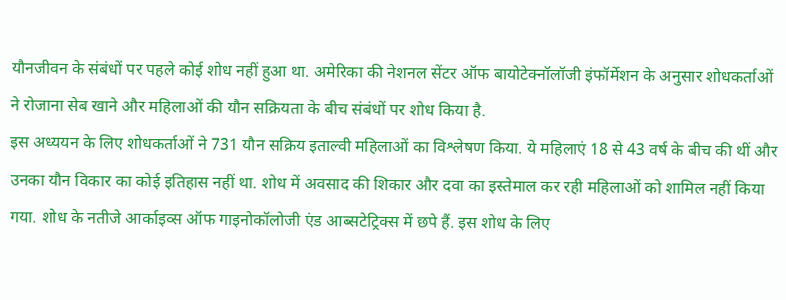यौनजीवन के संबंधों पर पहले कोई शोध नहीं हुआ था. अमेरिका की नेशनल सेंटर ऑफ बायोटेक्नॉलॉजी इंफॉर्मेशन के अनुसार शोधकर्ताओं ने रोजाना सेब खाने और महिलाओं की यौन सक्रियता के बीच संबंधों पर शोध किया है.
इस अध्ययन के लिए शोधकर्ताओं ने 731 यौन सक्रिय इताल्वी महिलाओं का विश्लेषण किया. ये महिलाएं 18 से 43 वर्ष के बीच की थीं और उनका यौन विकार का कोई इतिहास नहीं था. शोध में अवसाद की शिकार और दवा का इस्तेमाल कर रही महिलाओं को शामिल नहीं किया गया. शोध के नतीजे आर्काइव्स ऑफ गाइनोकॉलोजी एंड आब्सटेट्रिक्स में छपे हैं. इस शोध के लिए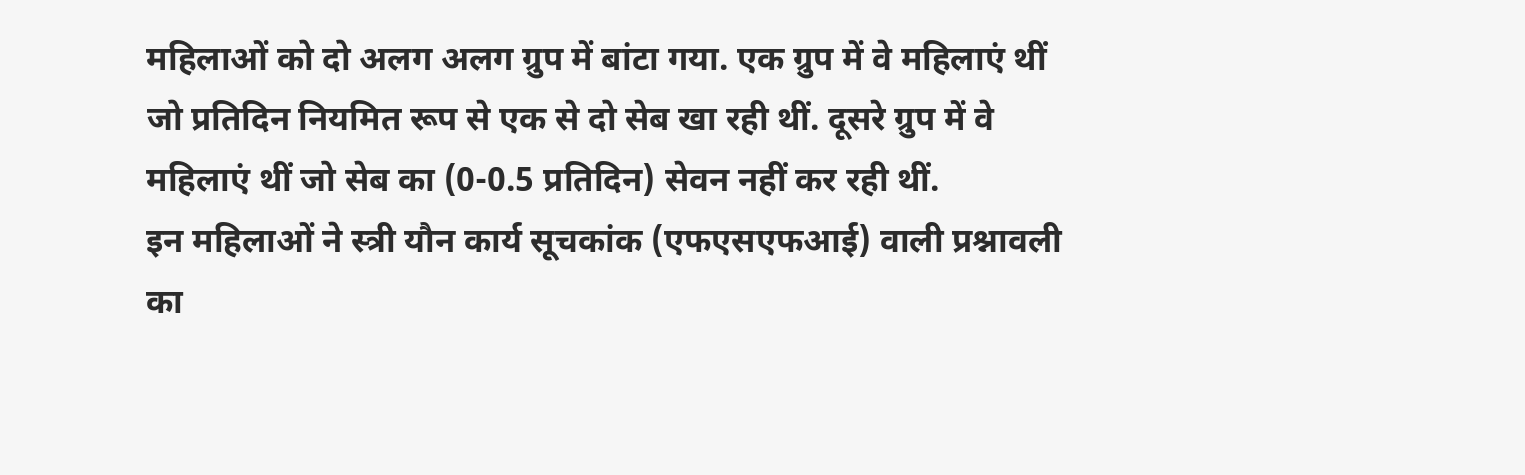महिलाओं को दो अलग अलग ग्रुप में बांटा गया. एक ग्रुप में वे महिलाएं थीं जो प्रतिदिन नियमित रूप से एक से दो सेब खा रही थीं. दूसरे ग्रुप में वे महिलाएं थीं जो सेब का (0-0.5 प्रतिदिन) सेवन नहीं कर रही थीं.
इन महिलाओं ने स्त्री यौन कार्य सूचकांक (एफएसएफआई) वाली प्रश्नावली का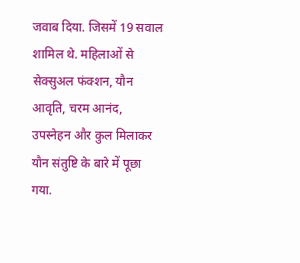जवाब दिया. जिसमें 19 सवाल शामिल थे. महिलाओं से सेक्सुअल फंक्शन, यौन आवृति, चरम आनंद, उपस्नेहन और कुल मिलाकर यौन संतुष्टि के बारे में पूछा गया.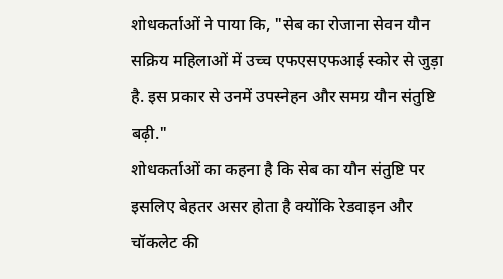शोधकर्ताओं ने पाया कि, "सेब का रोजाना सेवन यौन सक्रिय महिलाओं में उच्च एफएसएफआई स्कोर से जुड़ा है. इस प्रकार से उनमें उपस्नेहन और समग्र यौन संतुष्टि बढ़ी."
शोधकर्ताओं का कहना है कि सेब का यौन संतुष्टि पर इसलिए बेहतर असर होता है क्योंकि रेडवाइन और चॉकलेट की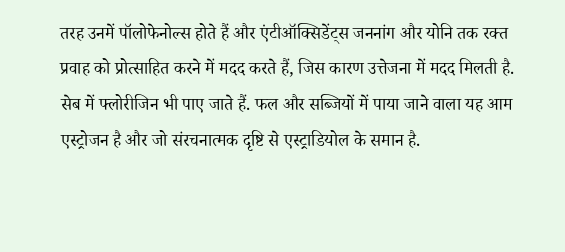तरह उनमें पॉलोफेनोल्स होते हैं और एंटीऑक्सिडेंट्स जननांग और योनि तक रक्त प्रवाह को प्रोत्साहित करने में मदद करते हैं, जिस कारण उत्तेजना में मदद मिलती है. सेब में फ्लोरीजिन भी पाए जाते हैं. फल और सब्जियों में पाया जाने वाला यह आम एस्ट्रोजन है और जो संरचनात्मक दृष्टि से एस्ट्राडियोल के समान है.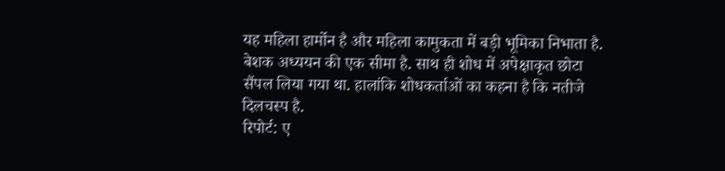यह महिला हार्मोन है और महिला कामुकता में बड़ी भूमिका निभाता है. बेशक अध्ययन की एक सीमा है. साथ ही शोध में अपेक्षाकृत छोटा सैंपल लिया गया था. हालांकि शोधकर्ताओं का कहना है कि नतीजे दिलचस्प है.
रिपोर्ट: ए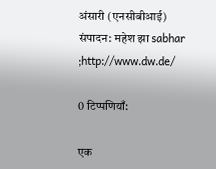अंसारी (एनसीबीआई)
संपादन: महेश झा sabhar ;http://www.dw.de/

0 टिप्पणियाँ:

एक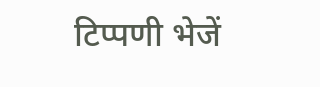टिप्पणी भेजें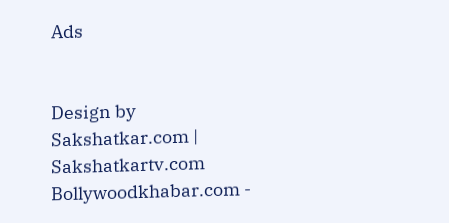Ads


Design by Sakshatkar.com | Sakshatkartv.com Bollywoodkhabar.com -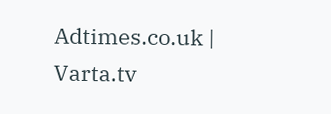Adtimes.co.uk | Varta.tv